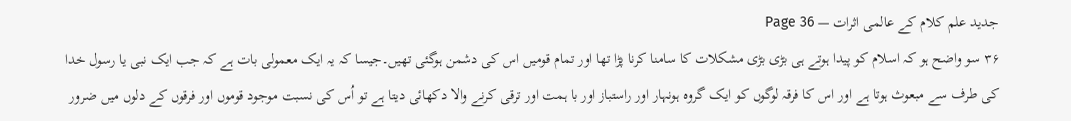جدید علم کلام کے عالمی اثرات — Page 36
۳۶ سو واضح ہو کہ اسلام کو پیدا ہوتے ہی بڑی بڑی مشکلات کا سامنا کرنا پڑا تھا اور تمام قومیں اس کی دشمن ہوگئی تھیں۔جیسا کہ یہ ایک معمولی بات ہے کہ جب ایک نبی یا رسول خدا کی طرف سے مبعوث ہوتا ہے اور اس کا فرقہ لوگوں کو ایک گروہ ہونہار اور راستباز اور با ہمت اور ترقی کرنے والا دکھائی دیتا ہے تو اُس کی نسبت موجود قوموں اور فرقوں کے دلوں میں ضرور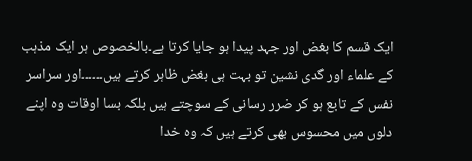ایک قسم کا بغض اور جہد پیدا ہو جایا کرتا ہے۔بالخصوص ہر ایک مذہب کے علماء اور گدی نشین تو بہت ہی بغض ظاہر کرتے ہیں۔۔۔۔۔۔اور سراسر نفس کے تابع ہو کر ضرر رسانی کے سوچتے ہیں بلکہ بسا اوقات وہ اپنے دلوں میں محسوس بھی کرتے ہیں کہ وہ خدا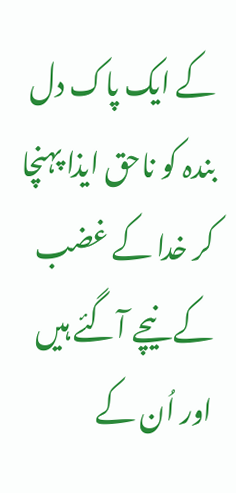کے ایک پاک دل بندہ کو ناحق ایذا پہنچا کر خدا کے غضب کے نیچے آگئے ہیں اور اُن کے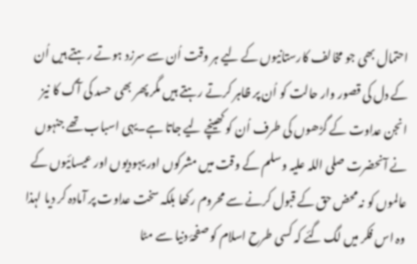احتمال بھی جو مخالف کارستانیوں کے لیے ہر وقت اُن سے سرزد ہوتے رہتے ہیں اُن کے دل کی قصور وار حالت کو اُن پر ظاہر کرتے رہتے ہیں مگر پھر بھی حسد کی آگ کا نیز انجن عداوت کے گڑھوں کی طرف اُن کو کھینچے لیے جاتا ہے۔یہی اسباب تھے جنہوں نے آنحضرت صلی اللہ علیہ وسلم کے وقت میں مشرکوں اور یہودیوں اور عیسائیوں کے عالموں کو نہ محض حق کے قبول کرنے سے محروم رکھا بلکہ سخت عداوت پر آمادہ کر دیا لہذا وہ اس فکر میں لگ گئے کہ کسی طرح اسلام کو صفحۂ دنیا سے مٹا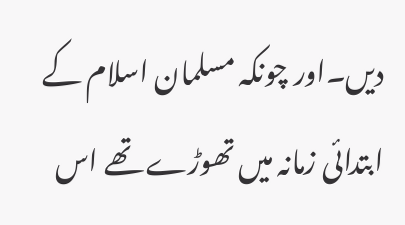دیں۔اور چونکہ مسلمان اسلام کے ابتدائی زمانہ میں تھوڑے تھے اس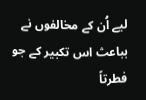لیے اُن کے مخالفوں نے بباعث اس تکبیر کے جو فطرتاً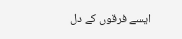ایسے فرقوں کے دل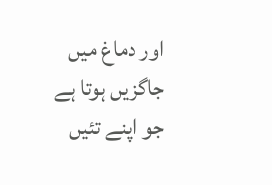اور دماغ میں جاگزیں ہوتا ہے جو اپنے تئیں